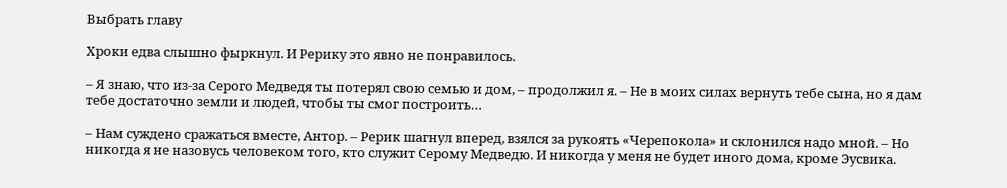Выбрать главу

Хроки едва слышно фыркнул. И Рерику это явно не понравилось.

– Я знаю, что из-за Серого Медведя ты потерял свою семью и дом, – продолжил я. – Не в моих силах вернуть тебе сына, но я дам тебе достаточно земли и людей, чтобы ты смог построить…

– Нам суждено сражаться вместе, Антор. – Рерик шагнул вперед, взялся за рукоять «Черепокола» и склонился надо мной. – Но никогда я не назовусь человеком того, кто служит Серому Медведю. И никогда у меня не будет иного дома, кроме Эусвика.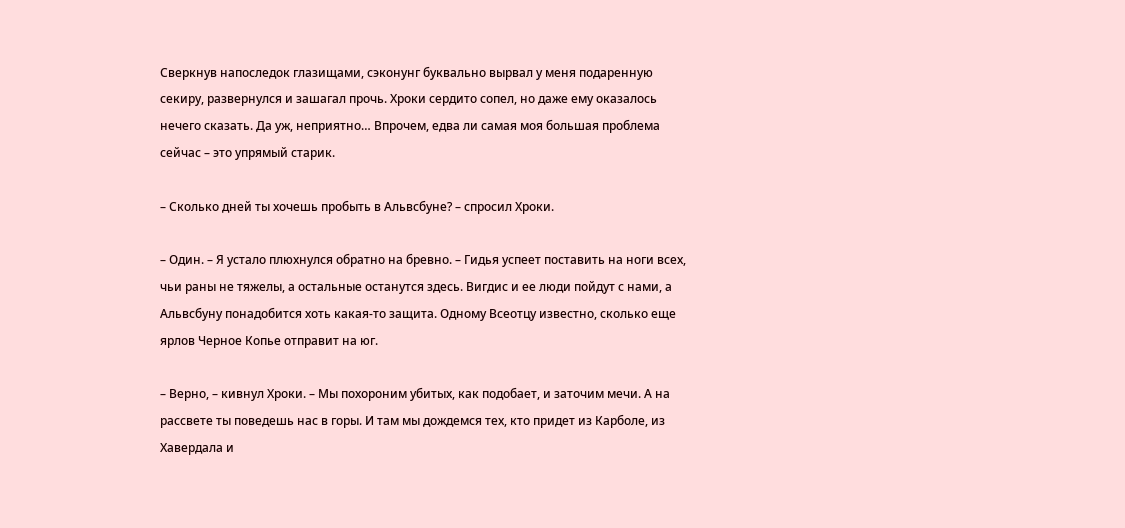Сверкнув напоследок глазищами, сэконунг буквально вырвал у меня подаренную секиру, развернулся и зашагал прочь. Хроки сердито сопел, но даже ему оказалось нечего сказать. Да уж, неприятно… Впрочем, едва ли самая моя большая проблема сейчас – это упрямый старик.

– Сколько дней ты хочешь пробыть в Альвсбуне? – спросил Хроки.

– Один. – Я устало плюхнулся обратно на бревно. – Гидья успеет поставить на ноги всех, чьи раны не тяжелы, а остальные останутся здесь. Вигдис и ее люди пойдут с нами, а Альвсбуну понадобится хоть какая-то защита. Одному Всеотцу известно, сколько еще ярлов Черное Копье отправит на юг.

– Верно, – кивнул Хроки. – Мы похороним убитых, как подобает, и заточим мечи. А на рассвете ты поведешь нас в горы. И там мы дождемся тех, кто придет из Карболе, из Хавердала и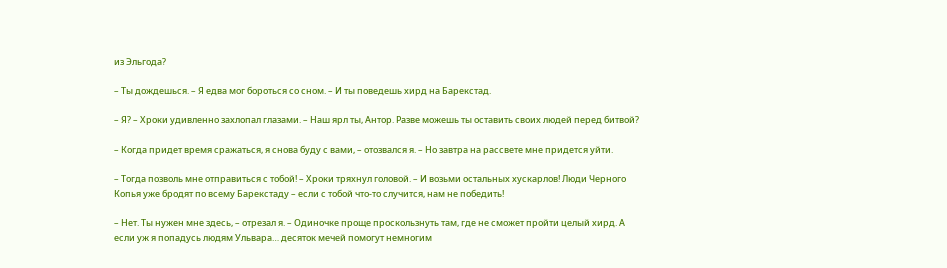из Эльгода?

– Ты дождешься. – Я едва мог бороться со сном. – И ты поведешь хирд на Барекстад.

– Я? – Хроки удивленно захлопал глазами. – Наш ярл ты, Антор. Разве можешь ты оставить своих людей перед битвой?

– Когда придет время сражаться, я снова буду с вами, – отозвался я. – Но завтра на рассвете мне придется уйти.

– Тогда позволь мне отправиться с тобой! – Хроки тряхнул головой. – И возьми остальных хускарлов! Люди Черного Копья уже бродят по всему Барекстаду – если с тобой что-то случится, нам не победить!

– Нет. Ты нужен мне здесь, – отрезал я. – Одиночке проще проскользнуть там, где не сможет пройти целый хирд. А если уж я попадусь людям Ульвара… десяток мечей помогут немногим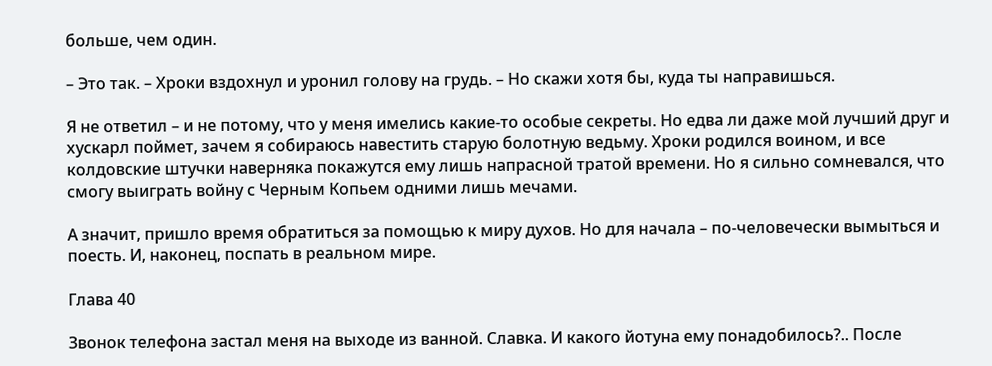больше, чем один.

– Это так. – Хроки вздохнул и уронил голову на грудь. – Но скажи хотя бы, куда ты направишься.

Я не ответил – и не потому, что у меня имелись какие-то особые секреты. Но едва ли даже мой лучший друг и хускарл поймет, зачем я собираюсь навестить старую болотную ведьму. Хроки родился воином, и все колдовские штучки наверняка покажутся ему лишь напрасной тратой времени. Но я сильно сомневался, что смогу выиграть войну с Черным Копьем одними лишь мечами.

А значит, пришло время обратиться за помощью к миру духов. Но для начала – по-человечески вымыться и поесть. И, наконец, поспать в реальном мире.

Глава 40

Звонок телефона застал меня на выходе из ванной. Славка. И какого йотуна ему понадобилось?.. После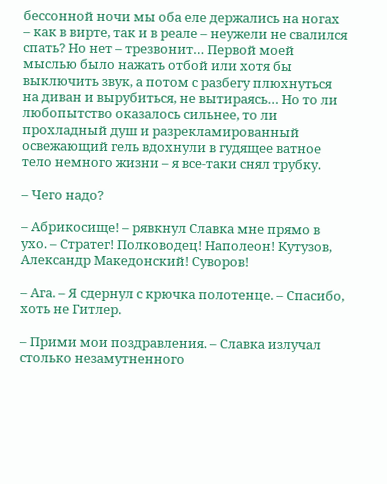бессонной ночи мы оба еле держались на ногах – как в вирте, так и в реале – неужели не свалился спать? Но нет – трезвонит… Первой моей мыслью было нажать отбой или хотя бы выключить звук, а потом с разбегу плюхнуться на диван и вырубиться, не вытираясь… Но то ли любопытство оказалось сильнее, то ли прохладный душ и разрекламированный освежающий гель вдохнули в гудящее ватное тело немного жизни – я все-таки снял трубку.

– Чего надо?

– Абрикосище! – рявкнул Славка мне прямо в ухо. – Стратег! Полководец! Наполеон! Кутузов, Александр Македонский! Суворов!

– Ага. – Я сдернул с крючка полотенце. – Спасибо, хоть не Гитлер.

– Прими мои поздравления. – Славка излучал столько незамутненного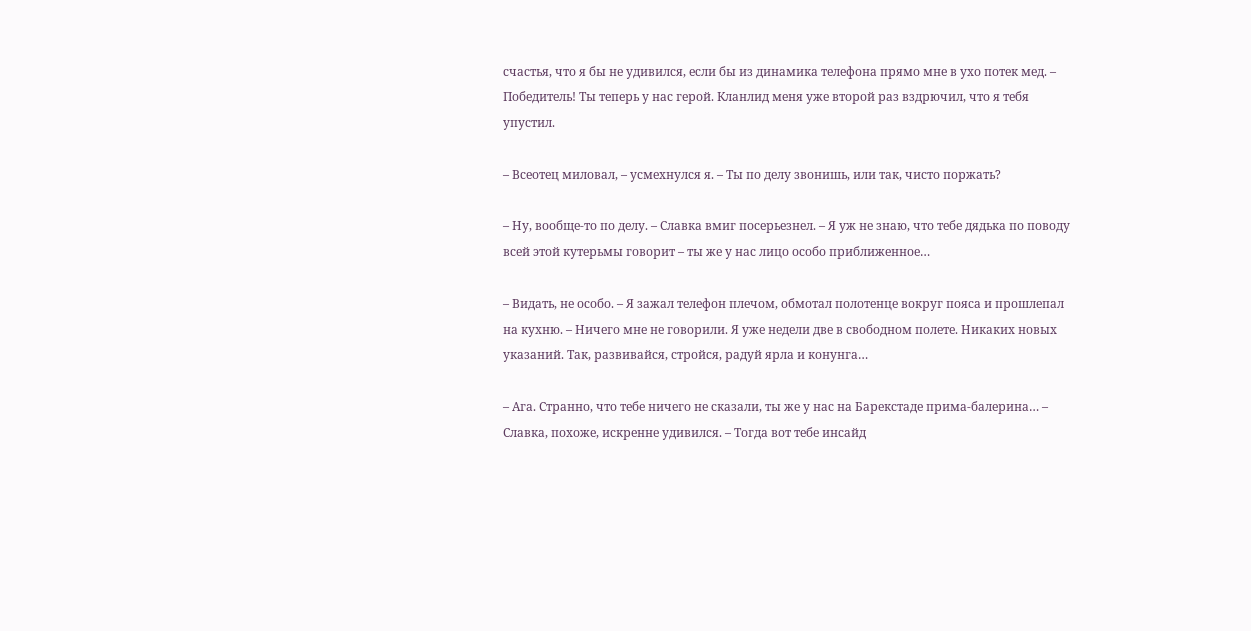счастья, что я бы не удивился, если бы из динамика телефона прямо мне в ухо потек мед. – Победитель! Ты теперь у нас герой. Кланлид меня уже второй раз вздрючил, что я тебя упустил.

– Всеотец миловал, – усмехнулся я. – Ты по делу звонишь, или так, чисто поржать?

– Ну, вообще-то по делу. – Славка вмиг посерьезнел. – Я уж не знаю, что тебе дядька по поводу всей этой кутерьмы говорит – ты же у нас лицо особо приближенное…

– Видать, не особо. – Я зажал телефон плечом, обмотал полотенце вокруг пояса и прошлепал на кухню. – Ничего мне не говорили. Я уже недели две в свободном полете. Никаких новых указаний. Так, развивайся, стройся, радуй ярла и конунга…

– Ага. Странно, что тебе ничего не сказали, ты же у нас на Барекстаде прима-балерина… – Славка, похоже, искренне удивился. – Тогда вот тебе инсайд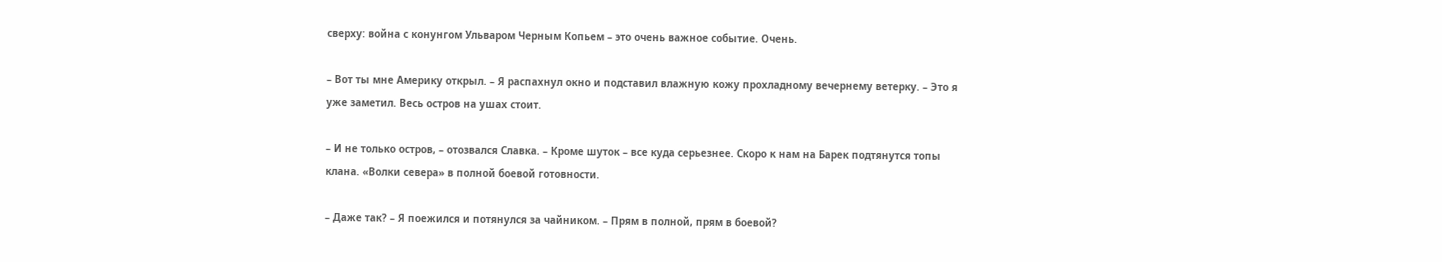сверху: война с конунгом Ульваром Черным Копьем – это очень важное событие. Очень.

– Вот ты мне Америку открыл. – Я распахнул окно и подставил влажную кожу прохладному вечернему ветерку. – Это я уже заметил. Весь остров на ушах стоит.

– И не только остров, – отозвался Славка. – Кроме шуток – все куда серьезнее. Скоро к нам на Барек подтянутся топы клана. «Волки севера» в полной боевой готовности.

– Даже так? – Я поежился и потянулся за чайником. – Прям в полной, прям в боевой?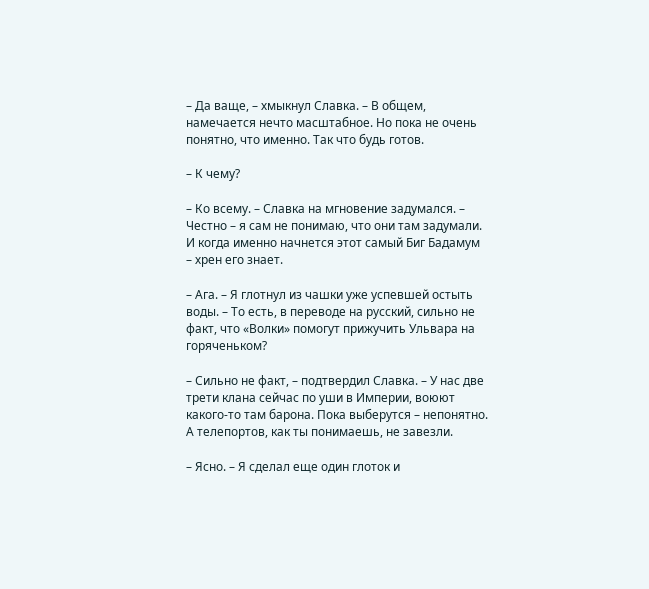– Да ваще, – хмыкнул Славка. – В общем, намечается нечто масштабное. Но пока не очень понятно, что именно. Так что будь готов.

– К чему?

– Ко всему. – Славка на мгновение задумался. – Честно – я сам не понимаю, что они там задумали. И когда именно начнется этот самый Биг Бадамум – хрен его знает.

– Ага. – Я глотнул из чашки уже успевшей остыть воды. – То есть, в переводе на русский, сильно не факт, что «Волки» помогут прижучить Ульвара на горяченьком?

– Сильно не факт, – подтвердил Славка. – У нас две трети клана сейчас по уши в Империи, воюют какого-то там барона. Пока выберутся – непонятно. А телепортов, как ты понимаешь, не завезли.

– Ясно. – Я сделал еще один глоток и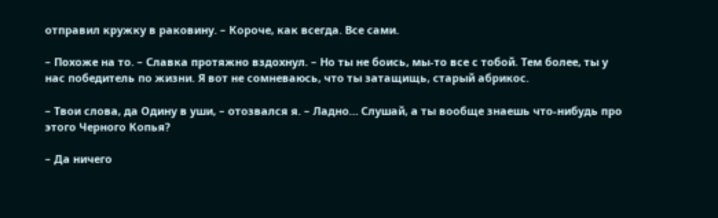отправил кружку в раковину. – Короче, как всегда. Все сами.

– Похоже на то. – Славка протяжно вздохнул. – Но ты не боись, мы-то все с тобой. Тем более, ты у нас победитель по жизни. Я вот не сомневаюсь, что ты затащищь, старый абрикос.

– Твои слова, да Одину в уши, – отозвался я. – Ладно… Слушай, а ты вообще знаешь что-нибудь про этого Черного Копья?

– Да ничего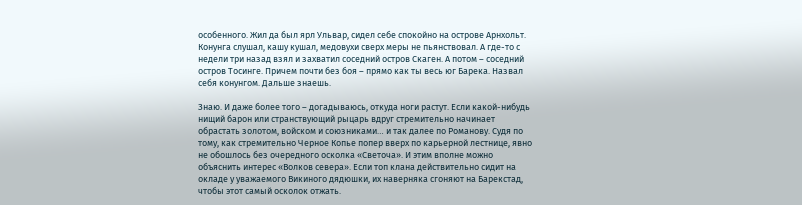особенного. Жил да был ярл Ульвар, сидел себе спокойно на острове Арнхольт. Конунга слушал, кашу кушал, медовухи сверх меры не пьянствовал. А где-то с недели три назад взял и захватил соседний остров Скаген. А потом – соседний остров Тосинге. Причем почти без боя – прямо как ты весь юг Барека. Назвал себя конунгом. Дальше знаешь.

Знаю. И даже более того – догадываюсь, откуда ноги растут. Если какой-нибудь нищий барон или странствующий рыцарь вдруг стремительно начинает обрастать золотом, войском и союзниками… и так далее по Романову. Судя по тому, как стремительно Черное Копье попер вверх по карьерной лестнице, явно не обошлось без очередного осколка «Светоча». И этим вполне можно объяснить интерес «Волков севера». Если топ клана действительно сидит на окладе у уважаемого Викиного дядюшки, их наверняка сгоняют на Барекстад, чтобы этот самый осколок отжать.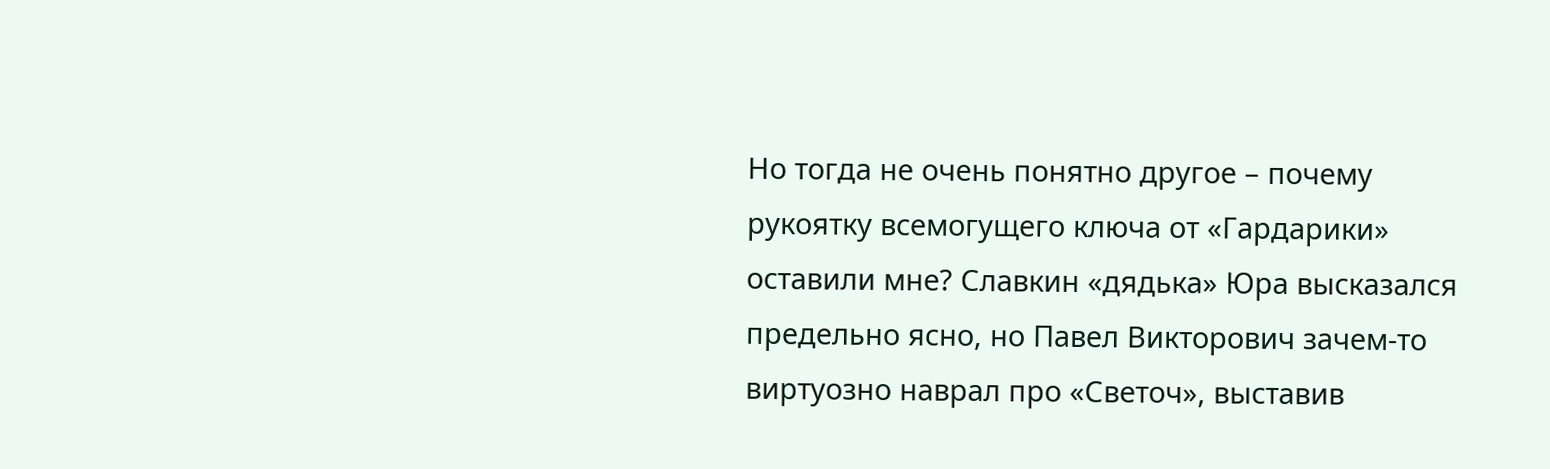Но тогда не очень понятно другое – почему рукоятку всемогущего ключа от «Гардарики» оставили мне? Славкин «дядька» Юра высказался предельно ясно, но Павел Викторович зачем-то виртуозно наврал про «Светоч», выставив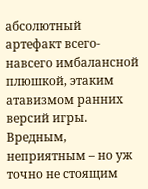абсолютный артефакт всего-навсего имбалансной плюшкой, этаким атавизмом ранних версий игры. Вредным, неприятным – но уж точно не стоящим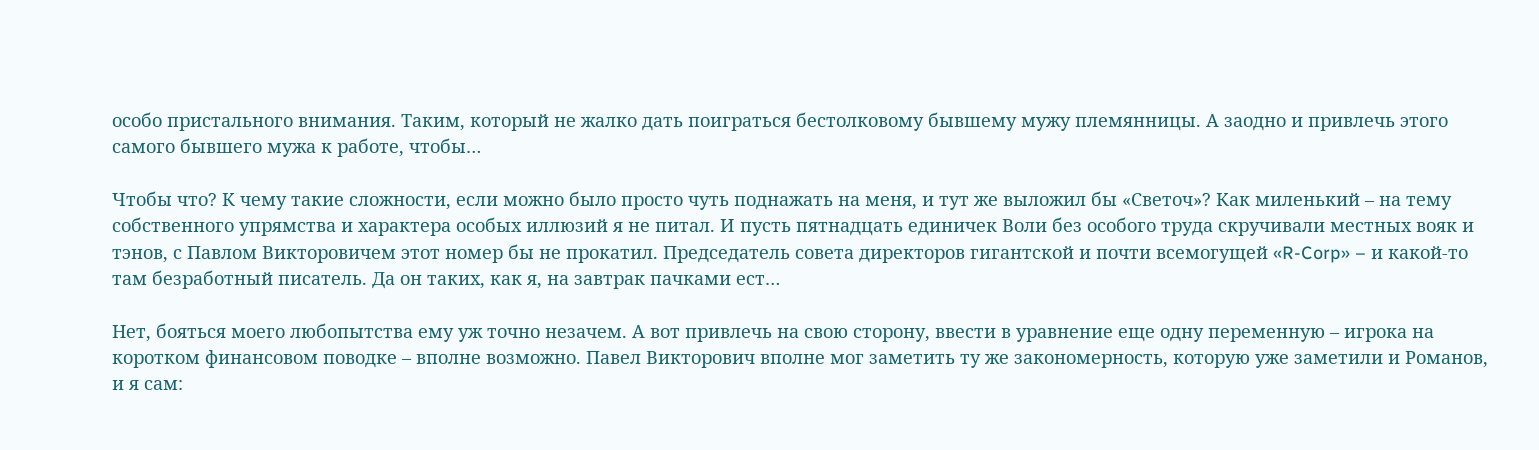особо пристального внимания. Таким, который не жалко дать поиграться бестолковому бывшему мужу племянницы. А заодно и привлечь этого самого бывшего мужа к работе, чтобы…

Чтобы что? К чему такие сложности, если можно было просто чуть поднажать на меня, и тут же выложил бы «Светоч»? Как миленький – на тему собственного упрямства и характера особых иллюзий я не питал. И пусть пятнадцать единичек Воли без особого труда скручивали местных вояк и тэнов, с Павлом Викторовичем этот номер бы не прокатил. Председатель совета директоров гигантской и почти всемогущей «R-Corp» – и какой-то там безработный писатель. Да он таких, как я, на завтрак пачками ест…

Нет, бояться моего любопытства ему уж точно незачем. А вот привлечь на свою сторону, ввести в уравнение еще одну переменную – игрока на коротком финансовом поводке – вполне возможно. Павел Викторович вполне мог заметить ту же закономерность, которую уже заметили и Романов, и я сам: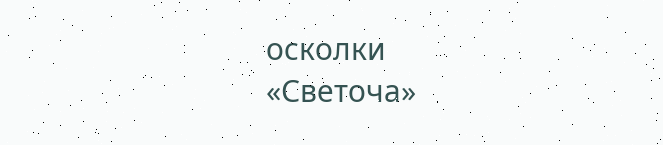осколки «Светоча»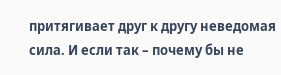притягивает друг к другу неведомая сила. И если так – почему бы не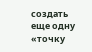создать еще одну «точку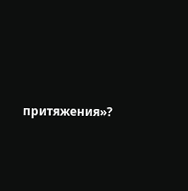притяжения»?